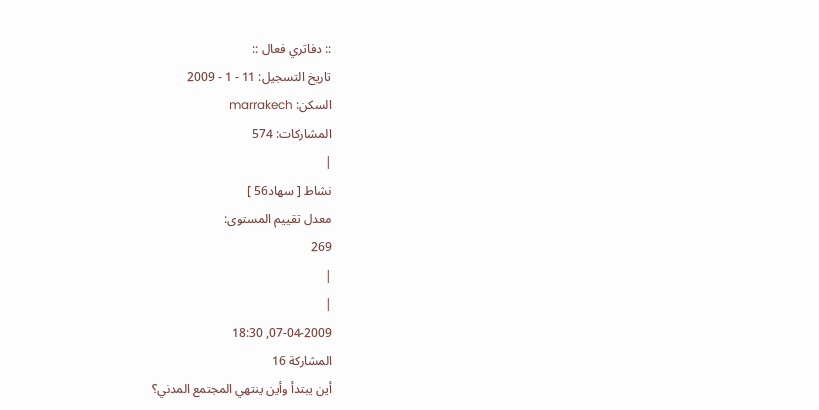:: دفاتري فعال ::
تاريخ التسجيل: 11 - 1 - 2009
السكن: marrakech
المشاركات: 574
|
نشاط [ سهاد56 ]
معدل تقييم المستوى:
269
|
|
07-04-2009, 18:30
المشاركة 16
أين يبتدأ وأين ينتهي المجتمع المدني؟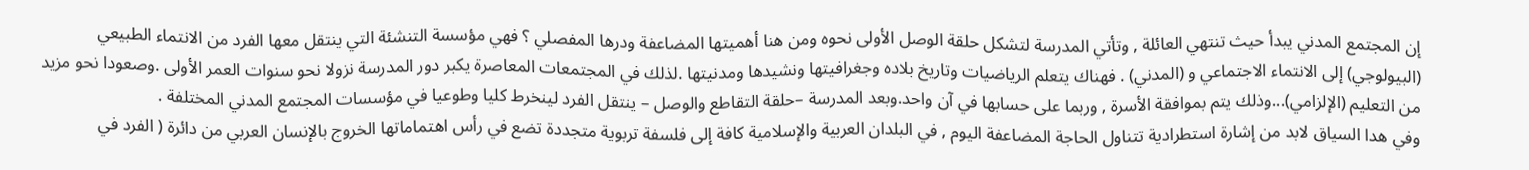إن المجتمع المدني يبدأ حيث تنتهي العائلة , وتأتي المدرسة لتشكل حلقة الوصل الأولى نحوه ومن هنا أهميتها المضاعفة ودرها المفصلي ؟ فهي مؤسسة التنشئة التي ينتقل معها الفرد من الانتماء الطبيعي (البيولوجي) إلى الانتماء الاجتماعي و (المدني) . فهناك يتعلم الرياضيات وتاريخ بلاده وجغرافيتها ونشيدها ومدنيتها .لذلك في المجتمعات المعاصرة يكبر دور المدرسة نزولا نحو سنوات العمر الأولى .وصعودا نحو مزيد من التعليم (الإلزامي)...وذلك يتم بموافقة الأسرة , وربما على حسابها في آن واحد.وبعد المدرسة –حلقة التقاطع والوصل – ينتقل الفرد لينخرط كليا وطوعيا في مؤسسات المجتمع المدني المختلفة .
وفي هدا السياق لابد من إشارة استطرادية تتناول الحاجة المضاعفة اليوم , في البلدان العربية والإسلامية كافة إلى فلسفة تربوية متجددة تضع في رأس اهتماماتها الخروج بالإنسان العربي من دائرة ( الفرد في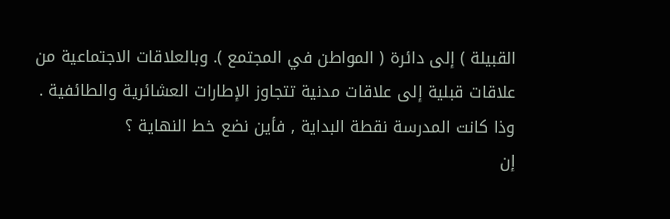القبيلة ) إلى دائرة ( المواطن في المجتمع ). وبالعلاقات الاجتماعية من علاقات قبلية إلى علاقات مدنية تتجاوز الإطارات العشائرية والطائفية .
وذا كانت المدرسة نقطة البداية , فأين نضع خط النهاية ؟
إن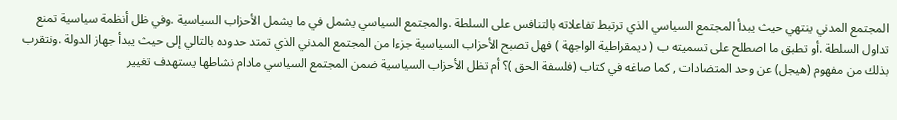المجتمع المدني ينتهي حيث يبدأ المجتمع السياسي الذي ترتبط تفاعلاته بالتنافس على السلطة .والمجتمع السياسي يشمل في ما يشمل الأحزاب السياسية .وفي ظل أنظمة سياسية تمنع تداول السلطة .أو تطبق ما اصطلح على تسميته ب ( ديمقراطية الواجهة ) فهل تصبح الأحزاب السياسية جزءا من المجتمع المدني الذي تمتد حدوده بالتالي إلى حيث يبدأ جهاز الدولة .ونتقرب بذلك من مفهوم (هيجل) عن وحد المتضادات , كما صاغه في كتاب (فلسفة الحق )؟ أم تظل الأحزاب السياسية ضمن المجتمع السياسي مادام نشاطها يستهدف تغيير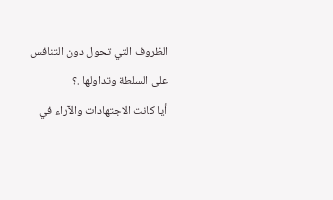الظروف التي تحول دون التنافس على السلطة وتداولها .؟
أيا كانت الاجتهادات والآراء في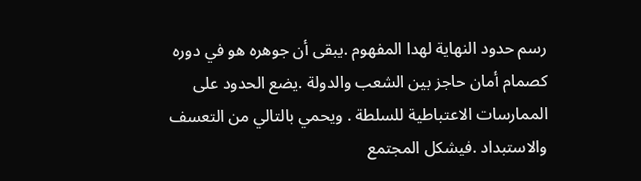رسم حدود النهاية لهدا المفهوم .يبقى أن جوهره هو في دوره كصمام أمان حاجز بين الشعب والدولة .يضع الحدود على الممارسات الاعتباطية للسلطة . ويحمي بالتالي من التعسف والاستبداد .فيشكل المجتمع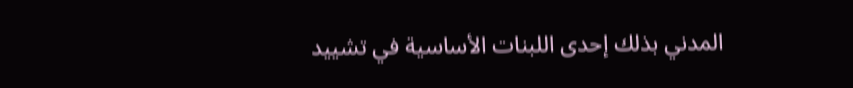المدني بذلك إحدى اللبنات الأساسية في تشييد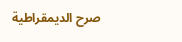صرح الديمقراطية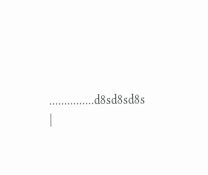...............d8sd8sd8s
|